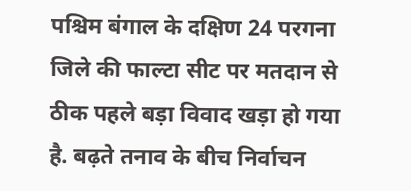पश्चिम बंगाल के दक्षिण 24 परगना जिले की फाल्टा सीट पर मतदान से ठीक पहले बड़ा विवाद खड़ा हो गया है. बढ़ते तनाव के बीच निर्वाचन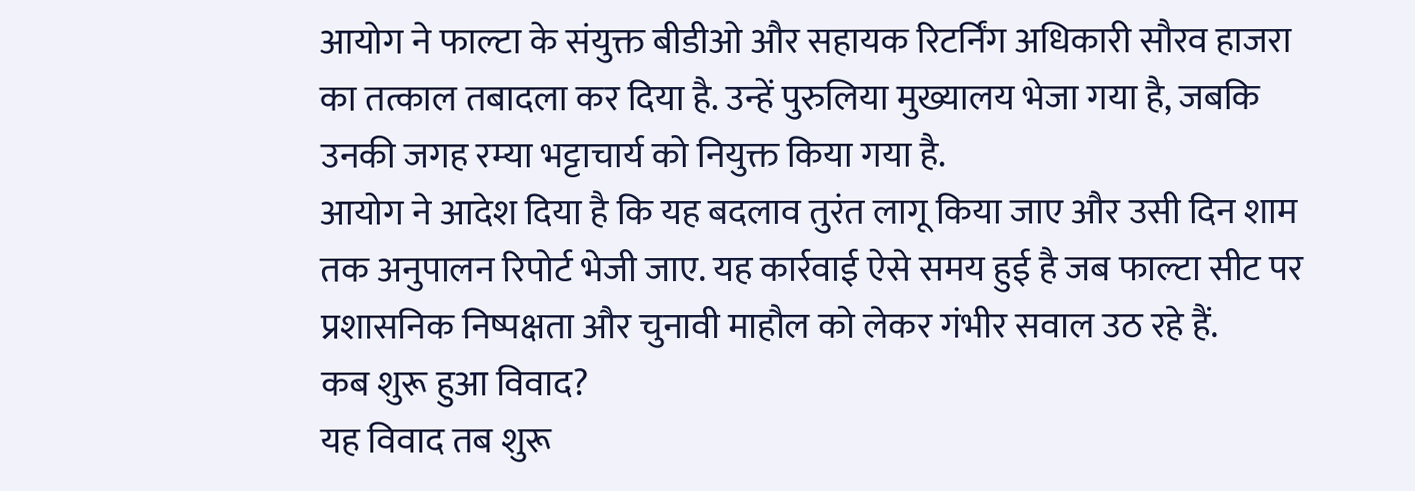आयोग ने फाल्टा के संयुक्त बीडीओ और सहायक रिटर्निंग अधिकारी सौरव हाजरा का तत्काल तबादला कर दिया है. उन्हें पुरुलिया मुख्यालय भेजा गया है, जबकि उनकी जगह रम्या भट्टाचार्य को नियुक्त किया गया है.
आयोग ने आदेश दिया है कि यह बदलाव तुरंत लागू किया जाए और उसी दिन शाम तक अनुपालन रिपोर्ट भेजी जाए. यह कार्रवाई ऐसे समय हुई है जब फाल्टा सीट पर प्रशासनिक निष्पक्षता और चुनावी माहौल को लेकर गंभीर सवाल उठ रहे हैं.
कब शुरू हुआ विवाद?
यह विवाद तब शुरू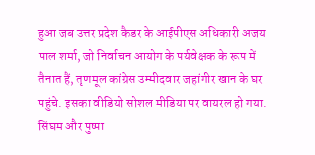हुआ जब उत्तर प्रदेश कैडर के आईपीएस अधिकारी अजय पाल शर्मा, जो निर्वाचन आयोग के पर्यवेक्षक के रूप में तैनात हैं, तृणमूल कांग्रेस उम्मीदवार जहांगीर खान के घर पहुंचे. इसका वीडियो सोशल मीडिया पर वायरल हो गया.
सिंघम और पुष्पा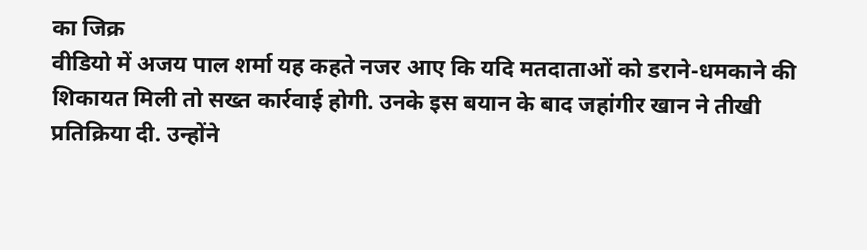का जिक्र
वीडियो में अजय पाल शर्मा यह कहते नजर आए कि यदि मतदाताओं को डराने-धमकाने की शिकायत मिली तो सख्त कार्रवाई होगी. उनके इस बयान के बाद जहांगीर खान ने तीखी प्रतिक्रिया दी. उन्होंने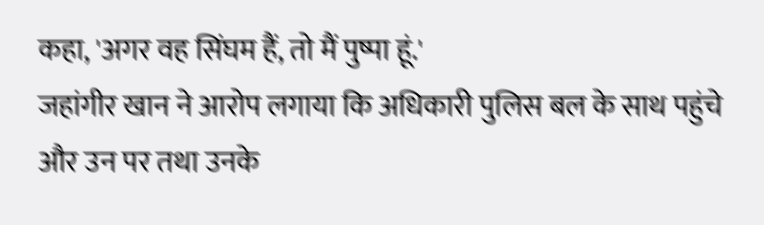कहा, 'अगर वह सिंघम हैं, तो मैं पुष्पा हूं.'
जहांगीर खान ने आरोप लगाया कि अधिकारी पुलिस बल के साथ पहुंचे और उन पर तथा उनके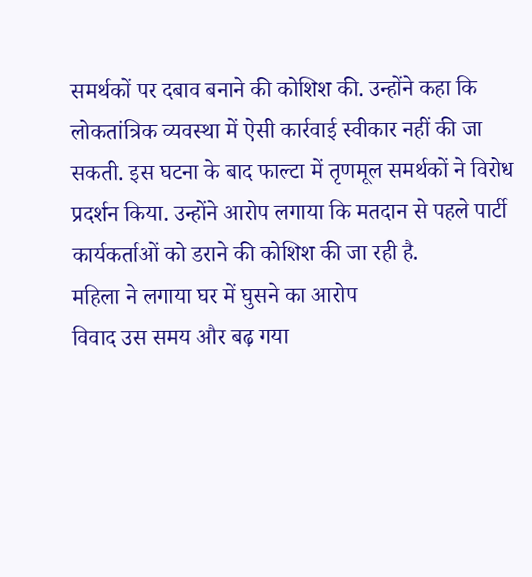समर्थकों पर दबाव बनाने की कोशिश की. उन्होंने कहा कि लोकतांत्रिक व्यवस्था में ऐसी कार्रवाई स्वीकार नहीं की जा सकती. इस घटना के बाद फाल्टा में तृणमूल समर्थकों ने विरोध प्रदर्शन किया. उन्होंने आरोप लगाया कि मतदान से पहले पार्टी कार्यकर्ताओं को डराने की कोशिश की जा रही है.
महिला ने लगाया घर में घुसने का आरोप
विवाद उस समय और बढ़ गया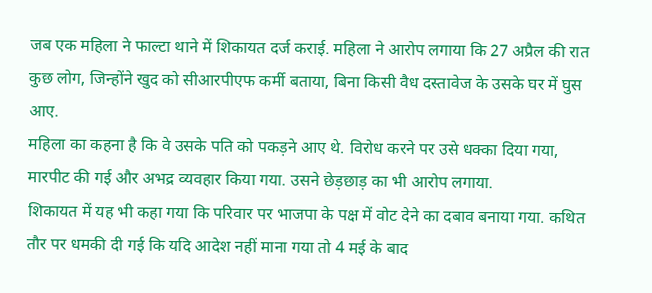जब एक महिला ने फाल्टा थाने में शिकायत दर्ज कराई. महिला ने आरोप लगाया कि 27 अप्रैल की रात कुछ लोग, जिन्होंने खुद को सीआरपीएफ कर्मी बताया, बिना किसी वैध दस्तावेज के उसके घर में घुस आए.
महिला का कहना है कि वे उसके पति को पकड़ने आए थे. विरोध करने पर उसे धक्का दिया गया, मारपीट की गई और अभद्र व्यवहार किया गया. उसने छेड़छाड़ का भी आरोप लगाया.
शिकायत में यह भी कहा गया कि परिवार पर भाजपा के पक्ष में वोट देने का दबाव बनाया गया. कथित तौर पर धमकी दी गई कि यदि आदेश नहीं माना गया तो 4 मई के बाद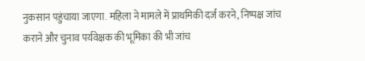नुकसान पहुंचाया जाएगा. महिला ने मामले में प्राथमिकी दर्ज करने, निष्पक्ष जांच कराने और चुनाव पर्यवेक्षक की भूमिका की भी जांच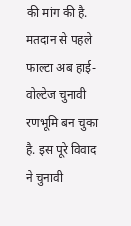की मांग की है.
मतदान से पहले फाल्टा अब हाई-वोल्टेज चुनावी रणभूमि बन चुका है. इस पूरे विवाद ने चुनावी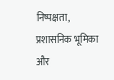निष्पक्षता, प्रशासनिक भूमिका और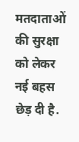मतदाताओं की सुरक्षा को लेकर नई बहस छेड़ दी है.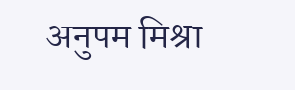अनुपम मिश्रा